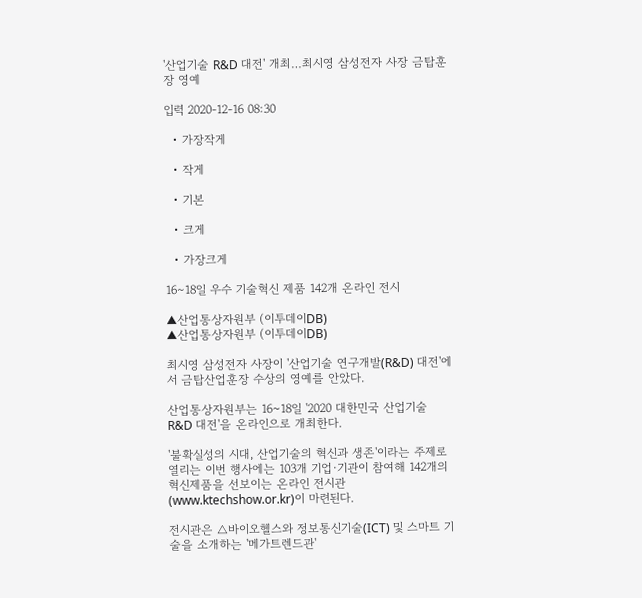'산업기술 R&D 대전' 개최…최시영 삼성전자 사장 금탑훈장 영예

입력 2020-12-16 08:30

  • 가장작게

  • 작게

  • 기본

  • 크게

  • 가장크게

16∼18일 우수 기술혁신 제품 142개 온라인 전시

▲산업통상자원부 (이투데이DB)
▲산업통상자원부 (이투데이DB)

최시영 삼성전자 사장이 '산업기술 연구개발(R&D) 대전'에서 금탑산업훈장 수상의 영예를 안았다.

산업통상자원부는 16~18일 '2020 대한민국 산업기술 R&D 대전'을 온라인으로 개최한다.

'불확실성의 시대, 산업기술의 혁신과 생존'이라는 주제로 열리는 이번 행사에는 103개 기업·기관이 참여해 142개의 혁신제품을 선보이는 온라인 전시관(www.ktechshow.or.kr)이 마련된다.

전시관은 △바이오헬스와 정보통신기술(ICT) 및 스마트 기술을 소개하는 '메가트렌드관'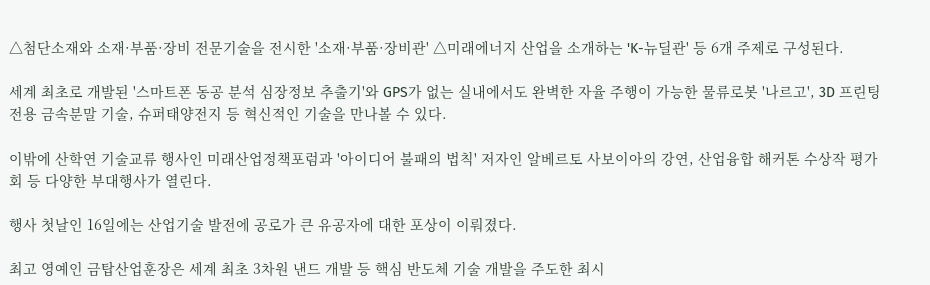△첨단소재와 소재·부품·장비 전문기술을 전시한 '소재·부품·장비관' △미래에너지 산업을 소개하는 'K-뉴딜관' 등 6개 주제로 구성된다.

세계 최초로 개발된 '스마트폰 동공 분석 심장정보 추출기'와 GPS가 없는 실내에서도 완벽한 자율 주행이 가능한 물류로봇 '나르고', 3D 프린팅 전용 금속분말 기술, 슈퍼태양전지 등 혁신적인 기술을 만나볼 수 있다.

이밖에 산학연 기술교류 행사인 미래산업정책포럼과 '아이디어 불패의 법칙' 저자인 알베르토 사보이아의 강연, 산업융합 해커톤 수상작 평가회 등 다양한 부대행사가 열린다.

행사 첫날인 16일에는 산업기술 발전에 공로가 큰 유공자에 대한 포상이 이뤄졌다.

최고 영예인 금탑산업훈장은 세계 최초 3차원 낸드 개발 등 핵심 반도체 기술 개발을 주도한 최시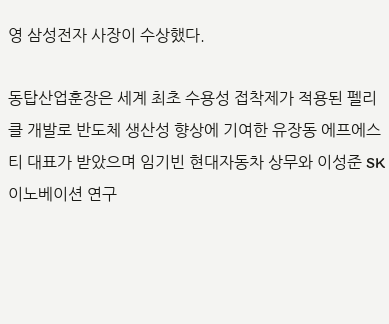영 삼성전자 사장이 수상했다.

동탑산업훈장은 세계 최초 수용성 접착제가 적용된 펠리클 개발로 반도체 생산성 향상에 기여한 유장동 에프에스티 대표가 받았으며 임기빈 현대자동차 상무와 이성준 SK이노베이션 연구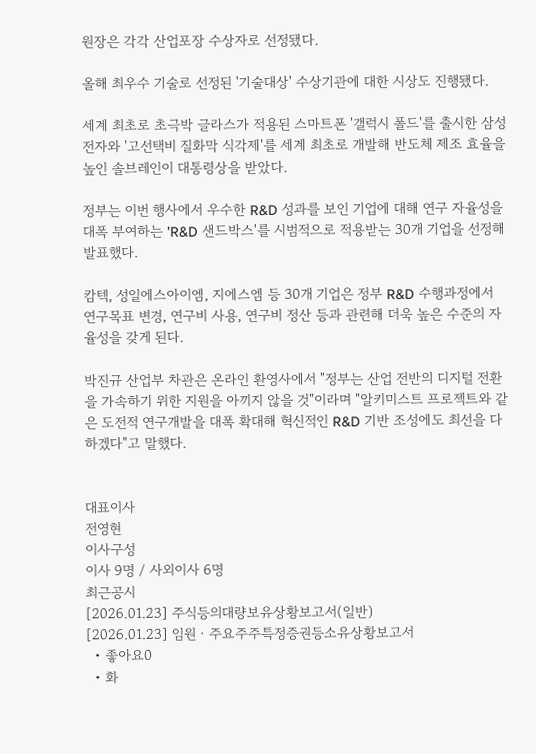원장은 각각 산업포장 수상자로 선정됐다.

올해 최우수 기술로 선정된 '기술대상' 수상기관에 대한 시상도 진행됐다.

세계 최초로 초극박 글라스가 적용된 스마트폰 '갤럭시 폴드'를 출시한 삼성전자와 '고선택비 질화막 식각제'를 세계 최초로 개발해 반도체 제조 효율을 높인 솔브레인이 대통령상을 받았다.

정부는 이번 행사에서 우수한 R&D 성과를 보인 기업에 대해 연구 자율성을 대폭 부여하는 'R&D 샌드박스'를 시범적으로 적용받는 30개 기업을 선정해 발표했다.

캄텍, 성일에스아이엠, 지에스엠 등 30개 기업은 정부 R&D 수행과정에서 연구목표 변경, 연구비 사용, 연구비 정산 등과 관련해 더욱 높은 수준의 자율성을 갖게 된다.

박진규 산업부 차관은 온라인 환영사에서 "정부는 산업 전반의 디지털 전환을 가속하기 위한 지원을 아끼지 않을 것"이라며 "알키미스트 프로젝트와 같은 도전적 연구개발을 대폭 확대해 혁신적인 R&D 기반 조성에도 최선을 다하겠다"고 말했다.


대표이사
전영현
이사구성
이사 9명 / 사외이사 6명
최근공시
[2026.01.23] 주식등의대량보유상황보고서(일반)
[2026.01.23] 임원ㆍ주요주주특정증권등소유상황보고서
  • 좋아요0
  • 화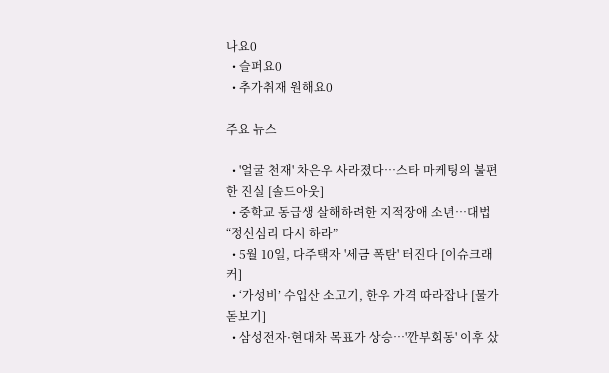나요0
  • 슬퍼요0
  • 추가취재 원해요0

주요 뉴스

  • '얼굴 천재' 차은우 사라졌다⋯스타 마케팅의 불편한 진실 [솔드아웃]
  • 중학교 동급생 살해하려한 지적장애 소년…대법 “정신심리 다시 하라”
  • 5월 10일, 다주택자 '세금 폭탄' 터진다 [이슈크래커]
  • ‘가성비’ 수입산 소고기, 한우 가격 따라잡나 [물가 돋보기]
  • 삼성전자·현대차 목표가 상승…'깐부회동' 이후 샀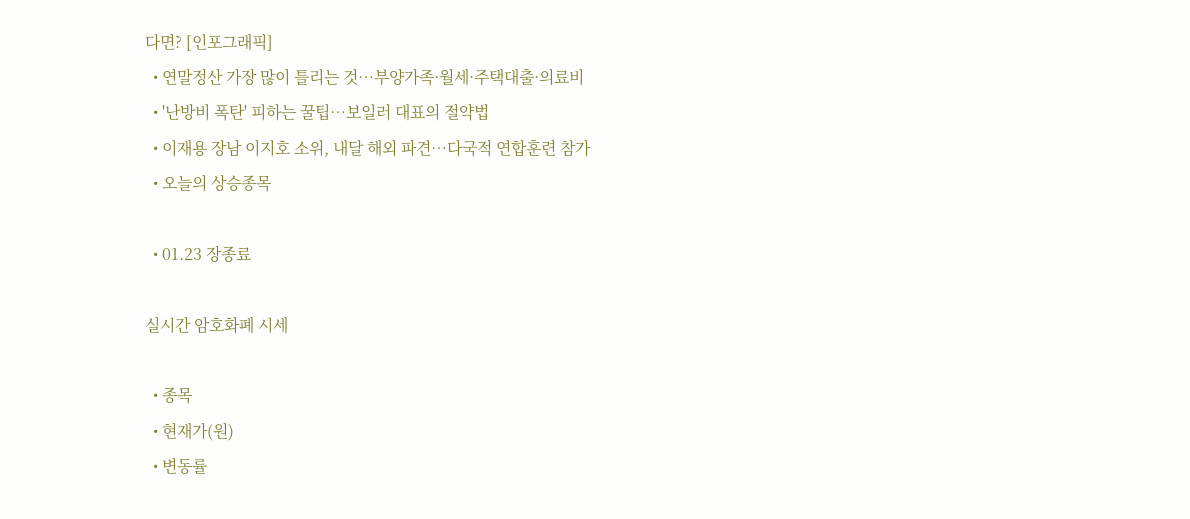다면? [인포그래픽]
  • 연말정산 가장 많이 틀리는 것⋯부양가족·월세·주택대출·의료비
  • '난방비 폭탄' 피하는 꿀팁…보일러 대표의 절약법
  • 이재용 장남 이지호 소위, 내달 해외 파견…다국적 연합훈련 참가
  • 오늘의 상승종목

  • 01.23 장종료

실시간 암호화폐 시세

  • 종목
  • 현재가(원)
  • 변동률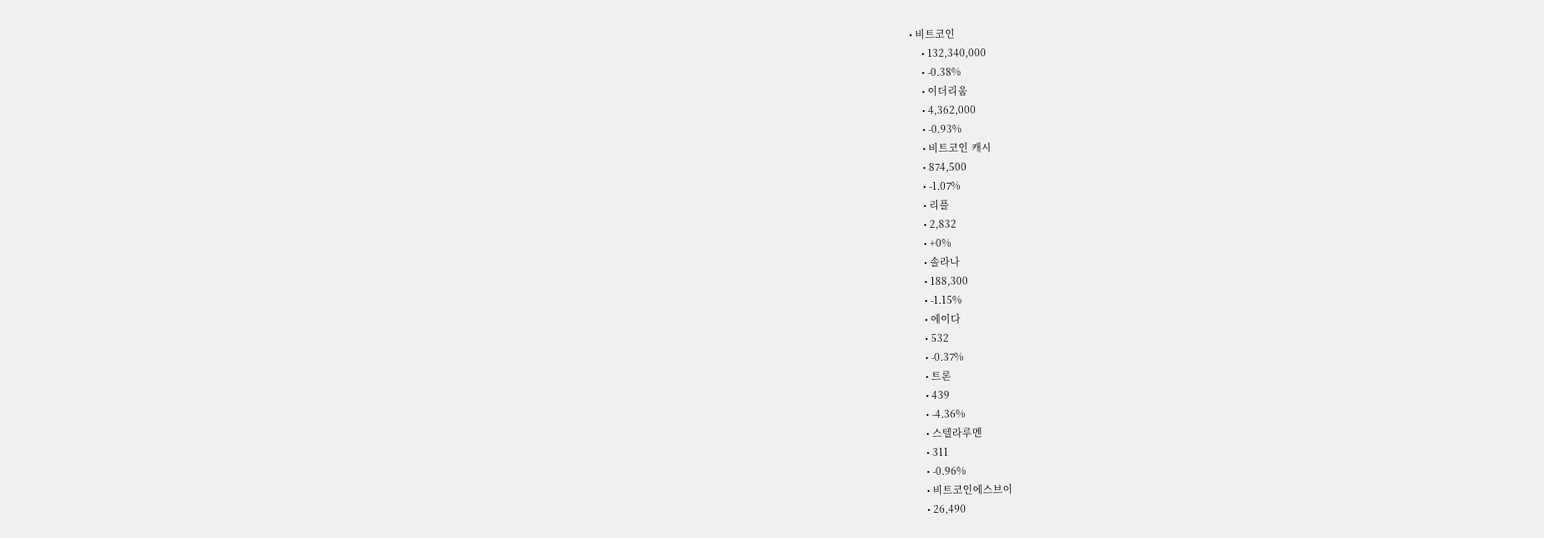• 비트코인
    • 132,340,000
    • -0.38%
    • 이더리움
    • 4,362,000
    • -0.93%
    • 비트코인 캐시
    • 874,500
    • -1.07%
    • 리플
    • 2,832
    • +0%
    • 솔라나
    • 188,300
    • -1.15%
    • 에이다
    • 532
    • -0.37%
    • 트론
    • 439
    • -4.36%
    • 스텔라루멘
    • 311
    • -0.96%
    • 비트코인에스브이
    • 26,490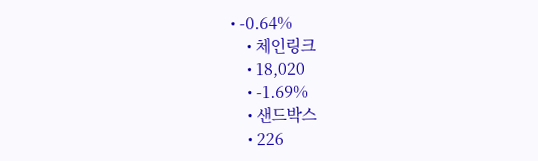• -0.64%
    • 체인링크
    • 18,020
    • -1.69%
    • 샌드박스
    • 226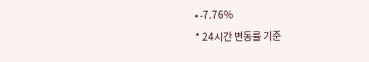• -7.76%
* 24시간 변동률 기준